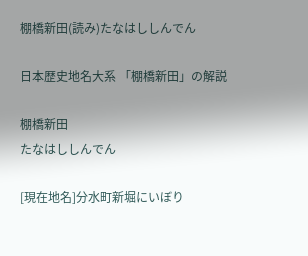棚橋新田(読み)たなはししんでん

日本歴史地名大系 「棚橋新田」の解説

棚橋新田
たなはししんでん

[現在地名]分水町新堀にいぼり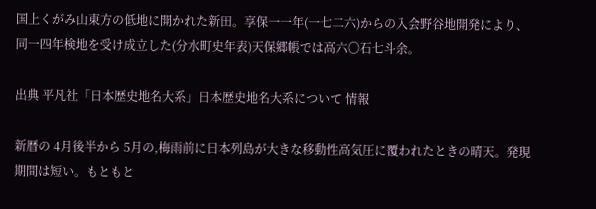国上くがみ山東方の低地に開かれた新田。享保一一年(一七二六)からの入会野谷地開発により、同一四年検地を受け成立した(分水町史年表)天保郷帳では高六〇石七斗余。

出典 平凡社「日本歴史地名大系」日本歴史地名大系について 情報

新暦の 4月後半から 5月の,梅雨前に日本列島が大きな移動性高気圧に覆われたときの晴天。発現期間は短い。もともと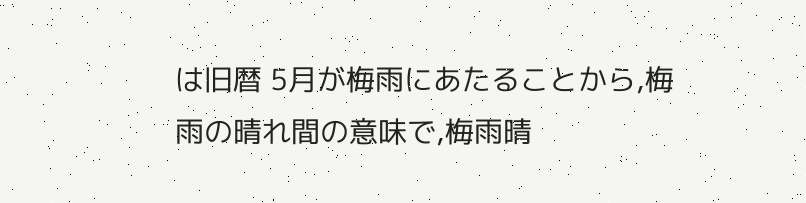は旧暦 5月が梅雨にあたることから,梅雨の晴れ間の意味で,梅雨晴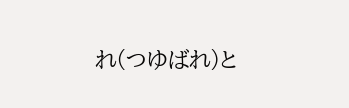れ(つゆばれ)と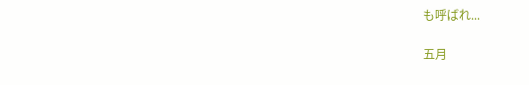も呼ばれ...

五月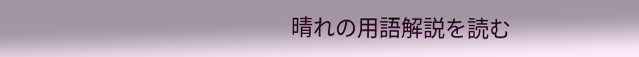晴れの用語解説を読む